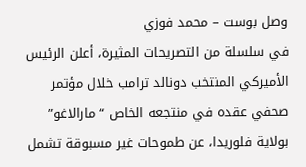وصل بوست – محمد فوزي
في سلسلة من التصريحات المثيرة، أعلن الرئيس الأميركي المنتخب دونالد ترامب خلال مؤتمر صحفي عقده في منتجعه الخاص “مارالاغو” بولاية فلوريدا، عن طموحات غير مسبوقة تشمل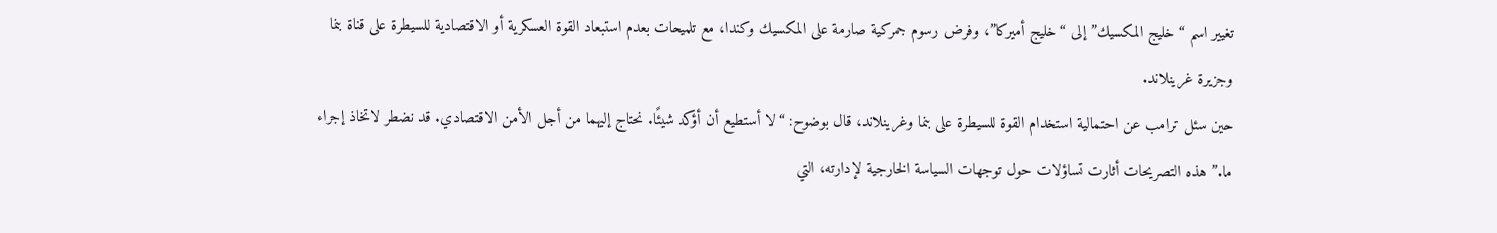تغيير اسم “خليج المكسيك” إلى “خليج أميركا”، وفرض رسوم جمركية صارمة على المكسيك وكندا، مع تلميحات بعدم استبعاد القوة العسكرية أو الاقتصادية للسيطرة على قناة بنما وجزيرة غرينلاند.
حين سئل ترامب عن احتمالية استخدام القوة للسيطرة على بنما وغرينلاند، قال بوضوح: “لا أستطيع أن أؤكد شيئًا. نحتاج إليهما من أجل الأمن الاقتصادي. قد نضطر لاتخاذ إجراء ما.” هذه التصريحات أثارت تساؤلات حول توجهات السياسة الخارجية لإدارته، التي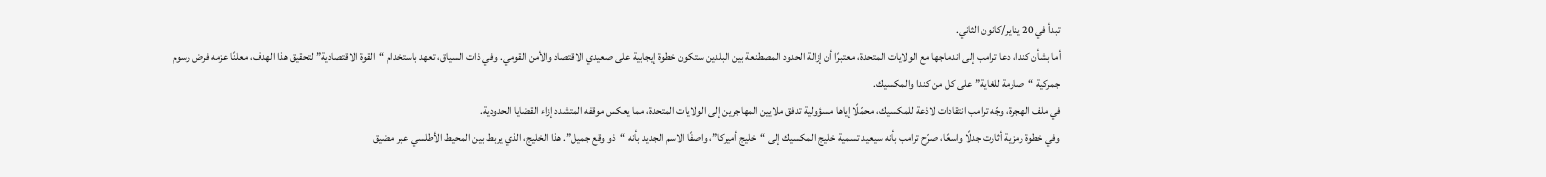تبدأ في 20 يناير/كانون الثاني.
أما بشأن كندا، دعا ترامب إلى اندماجها مع الولايات المتحدة، معتبرًا أن إزالة الحدود المصطنعة بين البلدين ستكون خطوة إيجابية على صعيدي الاقتصاد والأمن القومي. وفي ذات السياق، تعهد باستخدام “القوة الاقتصادية” لتحقيق هذا الهدف، معلنًا عزمه فرض رسوم جمركية “صارمة للغاية” على كل من كندا والمكسيك.
في ملف الهجرة، وجّه ترامب انتقادات لاذعة للمكسيك، محمّلًا إياها مسؤولية تدفق ملايين المهاجرين إلى الولايات المتحدة، مما يعكس موقفه المتشدد إزاء القضايا الحدودية.
وفي خطوة رمزية أثارت جدلًا واسعًا، صرّح ترامب بأنه سيعيد تسمية خليج المكسيك إلى “خليج أميركا”، واصفًا الاسم الجديد بأنه “ذو وقع جميل”. هذا الخليج، الذي يربط بين المحيط الأطلسي عبر مضيق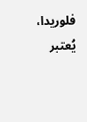فلوريدا، يُعتبر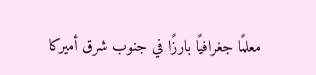معلمًا جغرافيًا بارزًا في جنوب شرق أميركا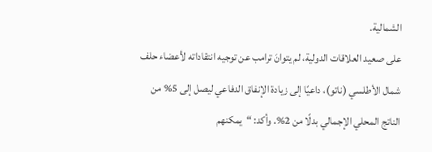الشمالية.
على صعيد العلاقات الدولية، لم يتوانَ ترامب عن توجيه انتقاداته لأعضاء حلف شمال الأطلسي (ناتو)، داعيًا إلى زيادة الإنفاق الدفاعي ليصل إلى 5% من الناتج المحلي الإجمالي بدلًا من 2%. وأكد: “يمكنهم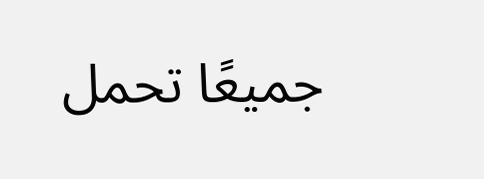جميعًا تحمل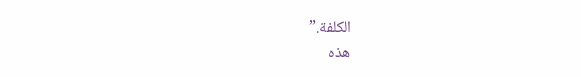الكلفة.”
هذه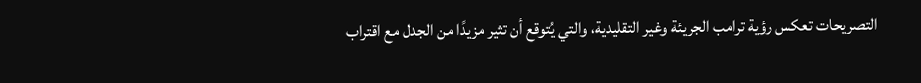التصريحات تعكس رؤية ترامب الجريئة وغير التقليدية، والتي يُتوقع أن تثير مزيدًا من الجدل مع اقتراب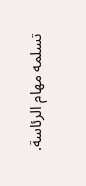تسلمه مهام الرئاسة.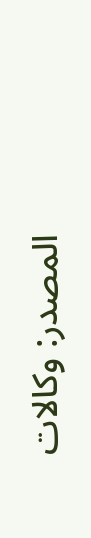المصدر: وكالات